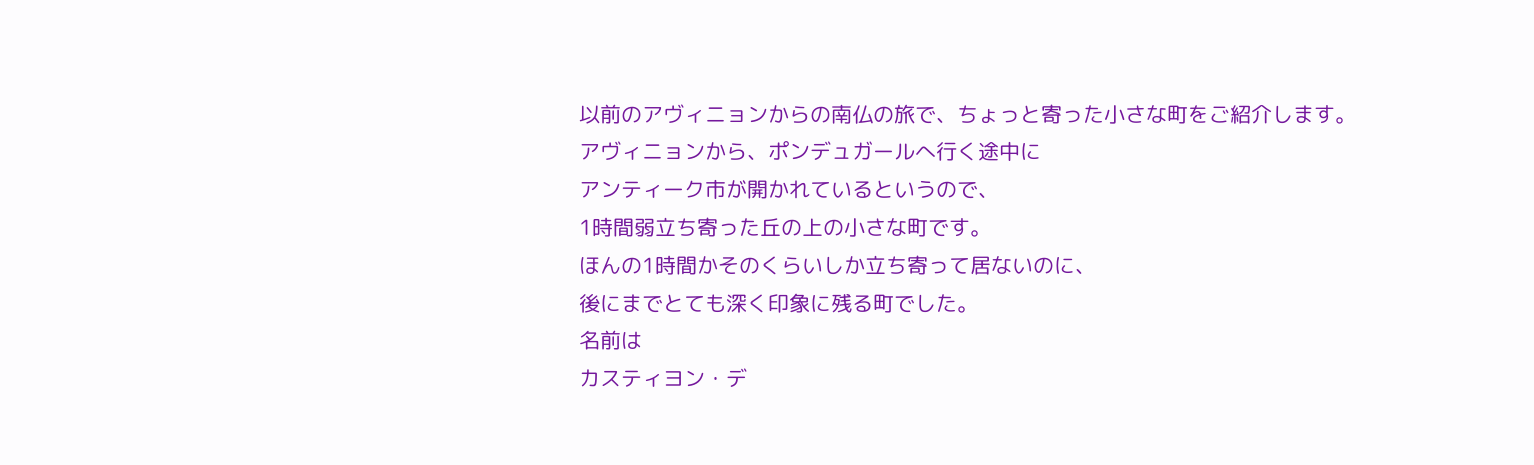以前のアヴィニョンからの南仏の旅で、ちょっと寄った小さな町をご紹介します。
アヴィニョンから、ポンデュガールへ行く途中に
アンティーク市が開かれているというので、
1時間弱立ち寄った丘の上の小さな町です。
ほんの1時間かそのくらいしか立ち寄って居ないのに、
後にまでとても深く印象に残る町でした。
名前は
カスティヨン・デ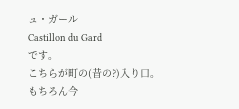ュ・ガール
Castillon du Gard
です。
こちらが町の(昔の?)入り口。
もちろん今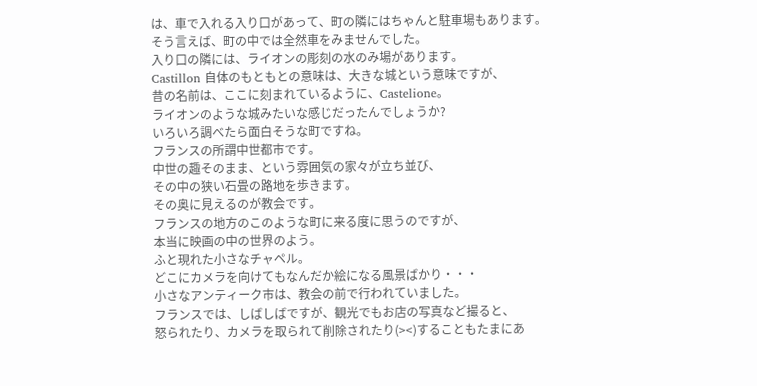は、車で入れる入り口があって、町の隣にはちゃんと駐車場もあります。
そう言えば、町の中では全然車をみませんでした。
入り口の隣には、ライオンの彫刻の水のみ場があります。
Castillon 自体のもともとの意味は、大きな城という意味ですが、
昔の名前は、ここに刻まれているように、Castelione。
ライオンのような城みたいな感じだったんでしょうか?
いろいろ調べたら面白そうな町ですね。
フランスの所謂中世都市です。
中世の趣そのまま、という雰囲気の家々が立ち並び、
その中の狭い石畳の路地を歩きます。
その奥に見えるのが教会です。
フランスの地方のこのような町に来る度に思うのですが、
本当に映画の中の世界のよう。
ふと現れた小さなチャペル。
どこにカメラを向けてもなんだか絵になる風景ばかり・・・
小さなアンティーク市は、教会の前で行われていました。
フランスでは、しばしばですが、観光でもお店の写真など撮ると、
怒られたり、カメラを取られて削除されたり(><)することもたまにあ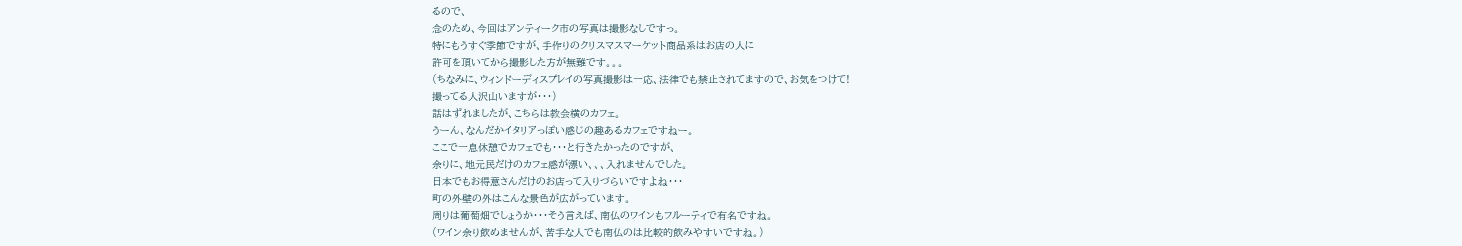るので、
念のため、今回はアンティーク市の写真は撮影なしですっ。
特にもうすぐ季節ですが、手作りのクリスマスマーケット商品系はお店の人に
許可を頂いてから撮影した方が無難です。。。
(ちなみに、ウィンドーディスプレイの写真撮影は一応、法律でも禁止されてますので、お気をつけて!
撮ってる人沢山いますが・・・)
話はずれましたが、こちらは教会横のカフェ。
うーん、なんだかイタリアっぽい感じの趣あるカフェですねー。
ここで一息休憩でカフェでも・・・と行きたかったのですが、
余りに、地元民だけのカフェ感が漂い、、、入れませんでした。
日本でもお得意さんだけのお店って入りづらいですよね・・・
町の外壁の外はこんな景色が広がっています。
周りは葡萄畑でしょうか・・・そう言えば、南仏のワインもフルーティで有名ですね。
(ワイン余り飲めませんが、苦手な人でも南仏のは比較的飲みやすいですね。)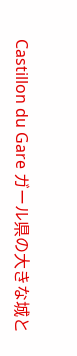Castillon du Gare ガール県の大きな城と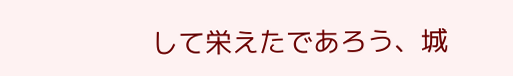して栄えたであろう、城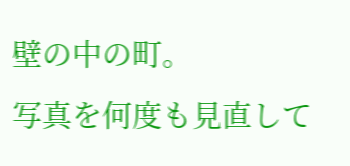壁の中の町。
写真を何度も見直して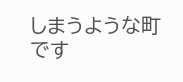しまうような町です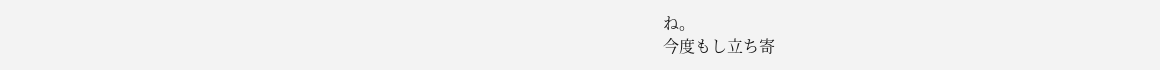ね。
今度もし立ち寄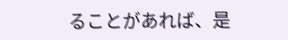ることがあれば、是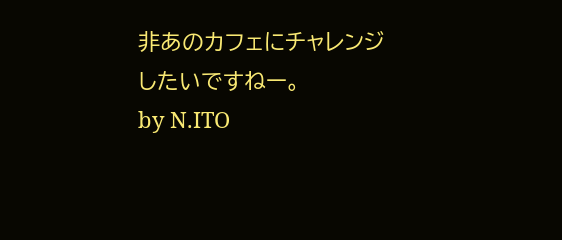非あのカフェにチャレンジしたいですねー。
by N.ITO